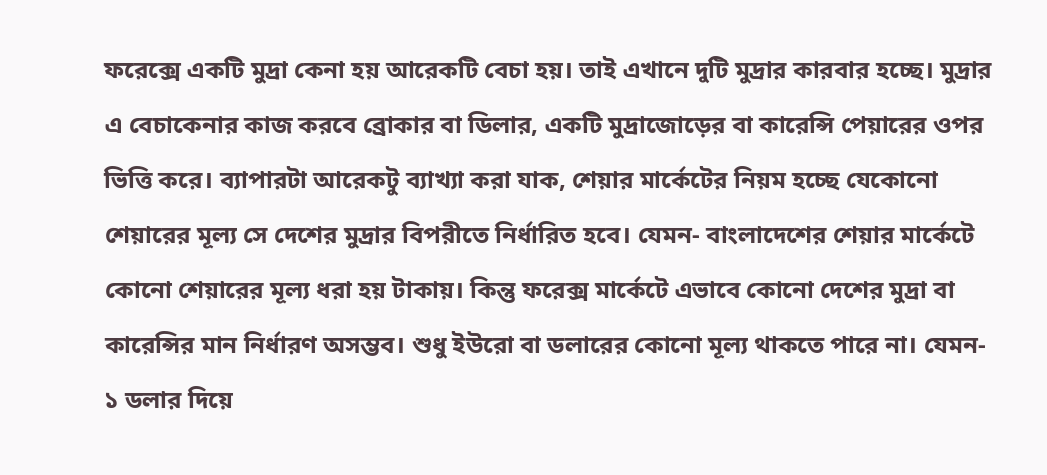ফরেক্সে একটি মুদ্রা কেনা হয় আরেকটি বেচা হয়। তাই এখানে দুটি মুদ্রার কারবার হচ্ছে। মুদ্রার এ বেচাকেনার কাজ করবে ব্রোকার বা ডিলার, একটি মুদ্রাজোড়ের বা কারেন্সি পেয়ারের ওপর ভিত্তি করে। ব্যাপারটা আরেকটু ব্যাখ্যা করা যাক, শেয়ার মার্কেটের নিয়ম হচ্ছে যেকোনো শেয়ারের মূল্য সে দেশের মুদ্রার বিপরীতে নির্ধারিত হবে। যেমন- বাংলাদেশের শেয়ার মার্কেটে কোনো শেয়ারের মূল্য ধরা হয় টাকায়। কিন্তু ফরেক্স মার্কেটে এভাবে কোনো দেশের মুদ্রা বা কারেন্সির মান নির্ধারণ অসম্ভব। শুধু ইউরো বা ডলারের কোনো মূল্য থাকতে পারে না। যেমন- ১ ডলার দিয়ে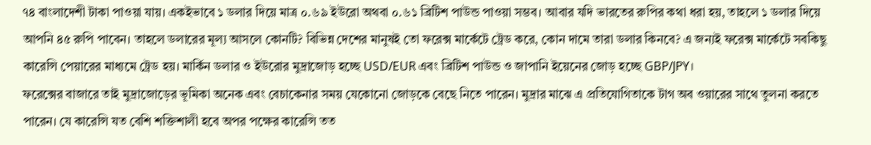৭৪ বাংলাদেশী টাকা পাওয়া যায়। একইভাবে ১ ডলার দিয়ে মাত্র ০.৬৯ ইউরো অথবা ০.৬১ ব্রিটিশ পাউন্ড পাওয়া সম্ভব। আবার যদি ভারতের রুপির কথা ধরা হয়, তাহলে ১ ডলার দিয়ে আপনি ৪৫ রুপি পাবেন। তাহলে ডলারের মূল্য আসলে কোনটি? বিভিন্ন দেশের মানুষই তো ফরেক্স মার্কেটে ট্রেড করে, কোন দামে তারা ডলার কিনবে? এ জন্যই ফরেক্স মার্কেটে সবকিছু কারেন্সি পেয়ারের মাধ্যমে ট্রেড হয়। মার্কিন ডলার ও ইউরোর মুদ্রাজোড় হচ্ছে USD/EUR এবং ব্রিটিশ পাউন্ড ও জাপানি ইয়েনের জোড় হচ্ছে GBP/JPY।
ফরেক্সের বাজারে তাই মুদ্রাজোড়ের ভূমিকা অনেক এবং বেচাকেনার সময় যেকোনো জোড়কে বেছে নিতে পারেন। মুদ্রার মাঝে এ প্রতিযোগিতাকে টাগ অব ওয়ারের সাথে তুলনা করতে পারেন। যে কারেন্সি যত বেশি শক্তিশালী হবে অপর পক্ষের কারেন্সি তত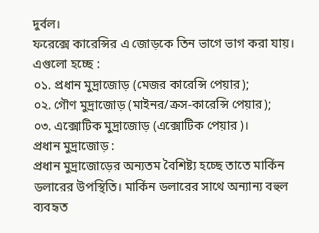দুর্বল।
ফরেক্সে কারেন্সির এ জোড়কে তিন ভাগে ভাগ করা যায়।
এগুলো হচ্ছে :
০১. প্রধান মুদ্রাজোড় (মেজর কারেন্সি পেয়ার);
০২. গৌণ মুদ্রাজোড় (মাইনর/ক্রস-কারেন্সি পেয়ার);
০৩. এক্সোটিক মুদ্রাজোড় (এক্সোটিক পেয়ার)।
প্রধান মুদ্রাজোড় :
প্রধান মুদ্রাজোড়ের অন্যতম বৈশিষ্ট্য হচ্ছে তাতে মার্কিন ডলারের উপস্থিতি। মার্কিন ডলারের সাথে অন্যান্য বহুল ব্যবহৃত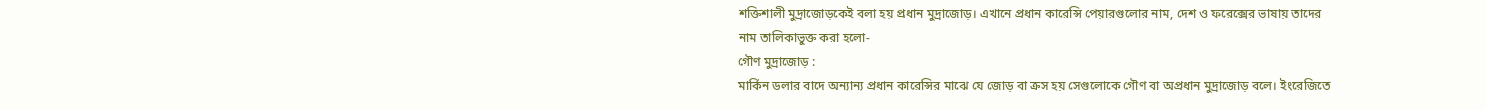শক্তিশালী মুদ্রাজোড়কেই বলা হয় প্রধান মুদ্রাজোড়। এখানে প্রধান কারেন্সি পেয়ারগুলোর নাম, দেশ ও ফরেক্সের ভাষায় তাদের নাম তালিকাভুক্ত করা হলো-
গৌণ মুদ্রাজোড় :
মার্কিন ডলার বাদে অন্যান্য প্রধান কারেন্সির মাঝে যে জোড় বা ক্রস হয় সেগুলোকে গৌণ বা অপ্রধান মুদ্রাজোড় বলে। ইংরেজিতে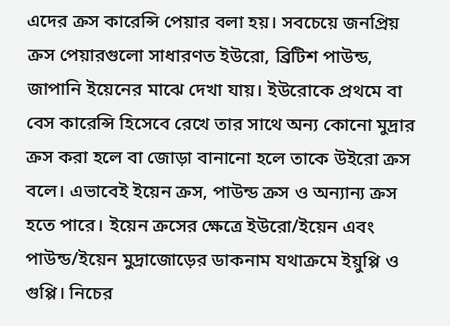এদের ক্রস কারেন্সি পেয়ার বলা হয়। সবচেয়ে জনপ্রিয় ক্রস পেয়ারগুলো সাধারণত ইউরো, ব্রিটিশ পাউন্ড, জাপানি ইয়েনের মাঝে দেখা যায়। ইউরোকে প্রথমে বা বেস কারেন্সি হিসেবে রেখে তার সাথে অন্য কোনো মুদ্রার ক্রস করা হলে বা জোড়া বানানো হলে তাকে উইরো ক্রস বলে। এভাবেই ইয়েন ক্রস, পাউন্ড ক্রস ও অন্যান্য ক্রস হতে পারে। ইয়েন ক্রসের ক্ষেত্রে ইউরো/ইয়েন এবং পাউন্ড/ইয়েন মুদ্রাজোড়ের ডাকনাম যথাক্রমে ইয়ুপ্পি ও গুপ্পি। নিচের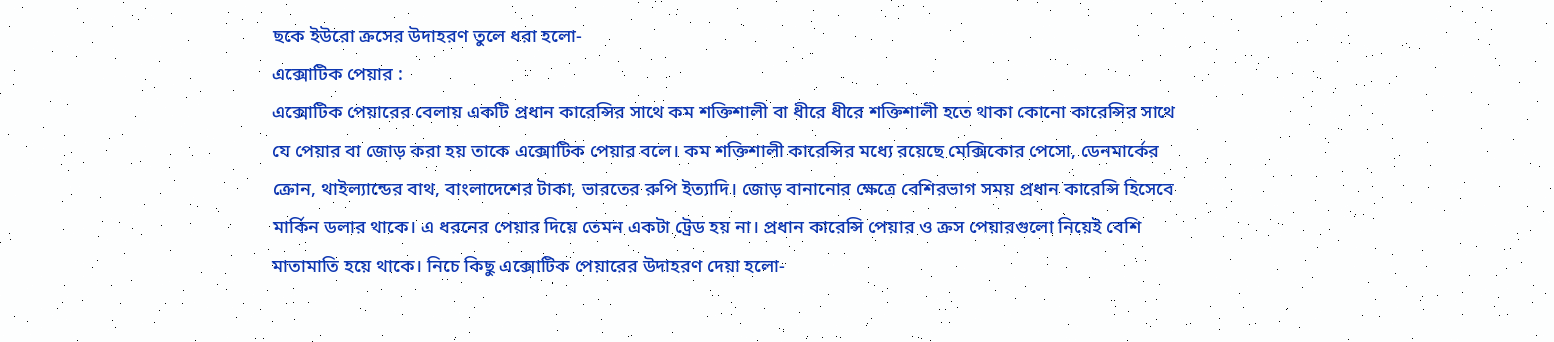ছকে ইউরো ক্রসের উদাহরণ তুলে ধরা হলো-
এক্সোটিক পেয়ার :
এক্সোটিক পেয়ারের বেলায় একটি প্রধান কারেন্সির সাথে কম শক্তিশালী বা ধীরে ধীরে শক্তিশালী হতে থাকা কোনো কারেন্সির সাথে যে পেয়ার বা জোড় করা হয় তাকে এক্সোটিক পেয়ার বলে। কম শক্তিশালী কারেন্সির মধ্যে রয়েছে মেক্সিকোর পেসো, ডেনমার্কের ক্রোন, থাইল্যান্ডের বাথ, বাংলাদেশের টাকা, ভারতের রুপি ইত্যাদি। জোড় বানানোর ক্ষেত্রে বেশিরভাগ সময় প্রধান কারেন্সি হিসেবে মার্কিন ডলার থাকে। এ ধরনের পেয়ার দিয়ে তেমন একটা ট্রেড হয় না। প্রধান কারেন্সি পেয়ার ও ক্রস পেয়ারগুলো নিয়েই বেশি মাতামাতি হয়ে থাকে। নিচে কিছু এক্সোটিক পেয়ারের উদাহরণ দেয়া হলো-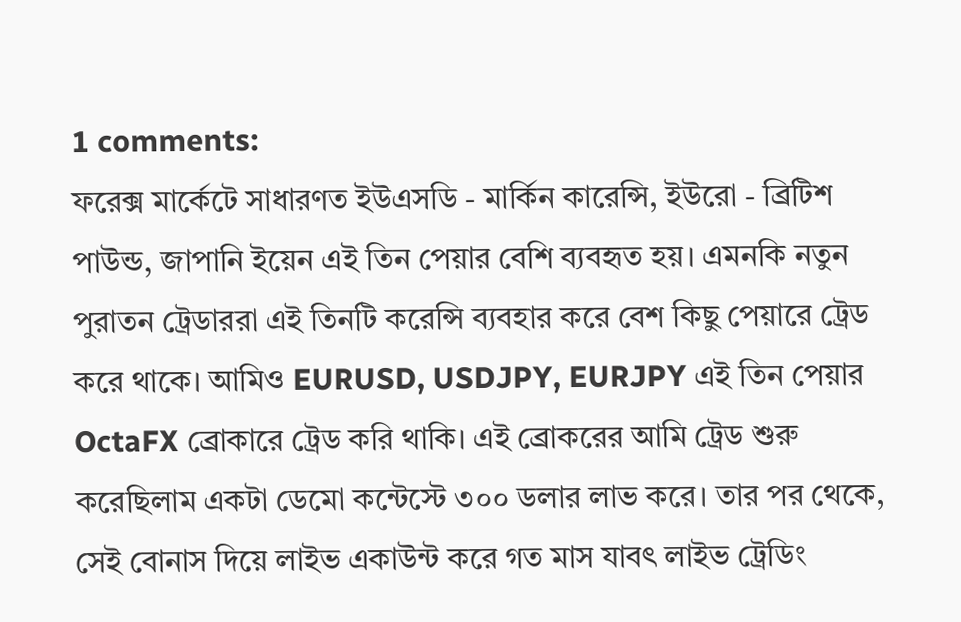1 comments:
ফরেক্স মার্কেটে সাধারণত ইউএসডি - মার্কিন কারেন্সি, ইউরো - ব্রিটিশ পাউন্ড, জাপানি ইয়েন এই তিন পেয়ার বেশি ব্যবহৃত হয়। এমনকি নতুন পুরাতন ট্রেডাররা এই তিনটি করেন্সি ব্যবহার করে বেশ কিছু পেয়ারে ট্রেড করে থাকে। আমিও EURUSD, USDJPY, EURJPY এই তিন পেয়ার OctaFX ব্রোকারে ট্রেড করি থাকি। এই ব্রোকরের আমি ট্রেড শুরু করেছিলাম একটা ডেমো কন্টেস্টে ৩০০ ডলার লাভ করে। তার পর থেকে, সেই বোনাস দিয়ে লাইভ একাউন্ট করে গত মাস যাবৎ লাইভ ট্রেডিং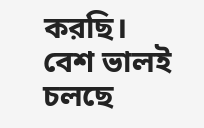করছি। বেশ ভালই চলছে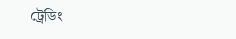ট্রেডিং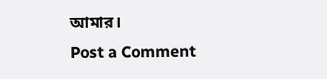আমার।
Post a Comment